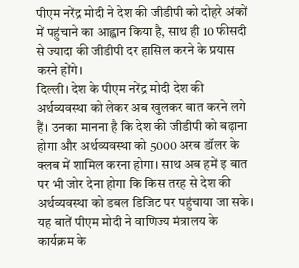पीएम नरेंद्र मोदी ने देश की जीडीपी को दोहरे अंकों में पहुंचाने का आह्वान किया है, साथ ही 10 फीसदी से ज्यादा की जीडीपी दर हासिल करने के प्रयास करने होंगे।
दिल्ली। देश के पीएम नरेंद्र मोदी देश की अर्थव्यवस्था को लेकर अब खुलकर बात करने लगे हैं। उनका मानना है कि देश की जीडीपी को बढ़ाना होगा और अर्थव्यवस्था को 5000 अरब डॉलर के क्लब में शामिल करना होगा। साथ अब हमें इ बात पर भी जोर देना होगा कि किस तरह से देश की अर्थव्यवस्था को डबल डिजिट पर पहुंचाया जा सके। यह बातें पीएम मोदी ने वाणिज्य मंत्रालय के कार्यक्रम के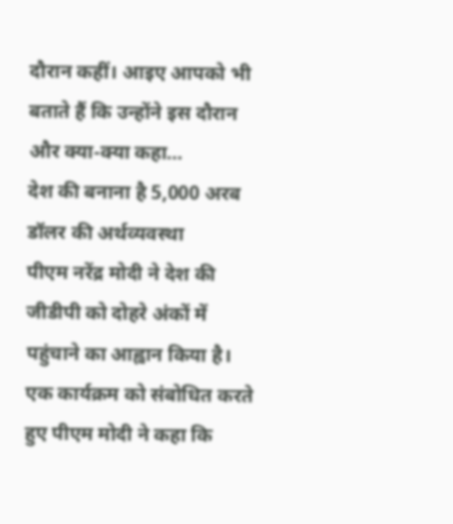दौरान कहीं। आइए आपको भी बताते हैं कि उन्होंने इस दौरान और क्या-क्या कहा…
देश की बनाना है 5,000 अरब डॉलर की अर्थव्यवस्था
पीएम नरेंद्र मोदी ने देश की जीडीपी को दोहरे अंकों में पहुंचाने का आह्वान किया है। एक कार्यक्रम को संबोधित करते हुए पीएम मोदी ने कहा कि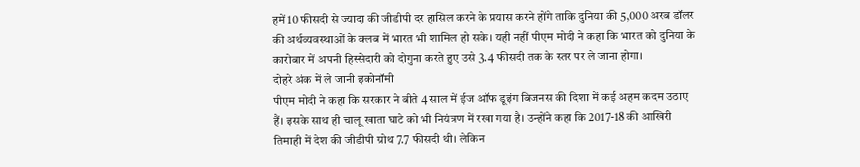हमें 10 फीसदी से ज्यादा की जीडीपी दर हासिल करने के प्रयास करने होंगे ताकि दुनिया की 5,000 अरब डॉलर की अर्थव्यवस्थाओं के क्लब में भारत भी शामिल हो सके। यही नहीं पीएम मोदी ने कहा कि भारत को दुनिया के कारोबार में अपनी हिस्सेदारी को दोगुना करते हुए उसे 3.4 फीसदी तक के स्तर पर ले जाना होगा।
दोहरे अंक में ले जानी इकोनॉमी
पीएम मोदी ने कहा कि सरकार ने बीते 4 साल में ईज ऑफ डूइंग बिजनस की दिशा में कई अहम कदम उठाए हैं। इसके साथ ही चालू खाता घाटे को भी नियंत्रण में रखा गया है। उन्होंने कहा कि 2017-18 की आखिरी तिमाही में देश की जीडीपी ग्रोथ 7.7 फीसदी थी। लेकिन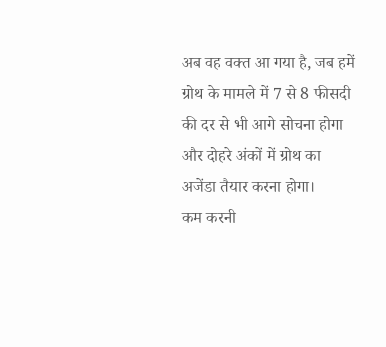अब वह वक्त आ गया है, जब हमें ग्रोथ के मामले में 7 से 8 फीसदी की दर से भी आगे सोचना होगा और दोहरे अंकों में ग्रोथ का अजेंडा तैयार करना होगा।
कम करनी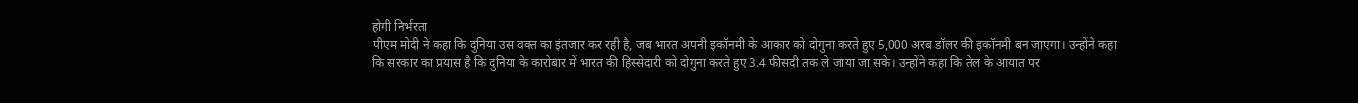होगी निर्भरता
पीएम मोदी ने कहा कि दुनिया उस वक्त का इंतजार कर रही है, जब भारत अपनी इकॉनमी के आकार को दोगुना करते हुए 5,000 अरब डॉलर की इकॉनमी बन जाएगा। उन्होंने कहा कि सरकार का प्रयास है कि दुनिया के कारोबार में भारत की हिस्सेदारी को दोगुना करते हुए 3.4 फीसदी तक ले जाया जा सके। उन्होंने कहा कि तेल के आयात पर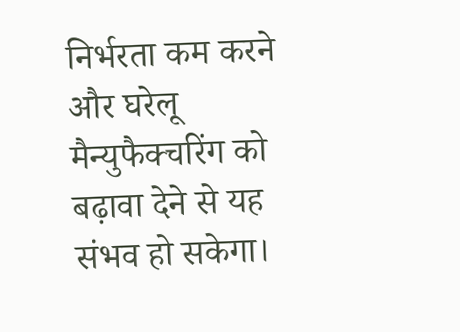निर्भरता कम करने और घरेलू मैन्युफैक्चरिंग को बढ़ावा देने से यह संभव हो सकेगा।